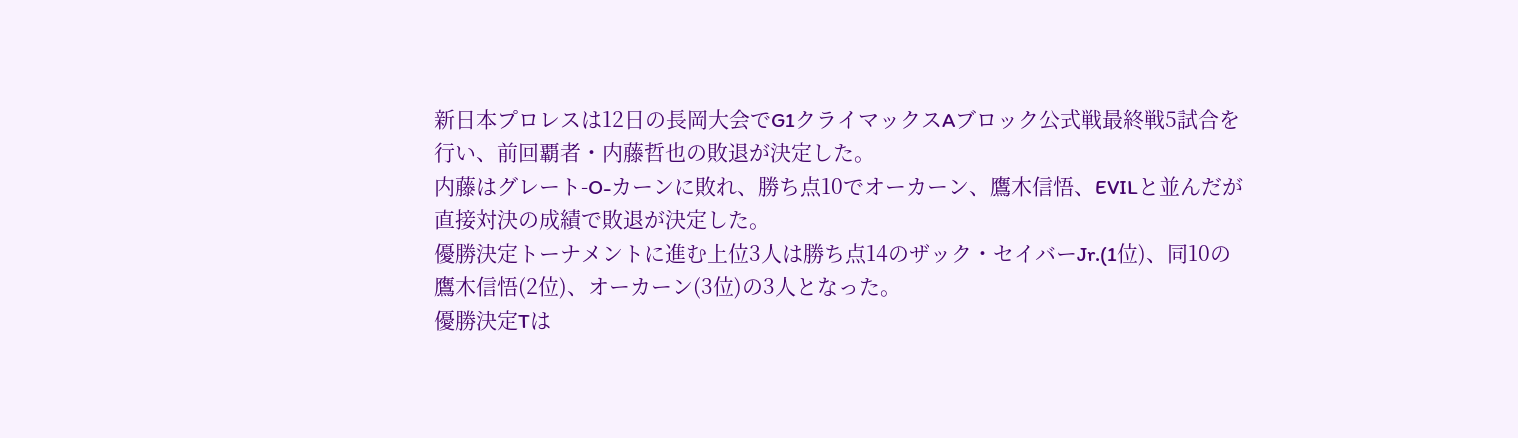新日本プロレスは12日の長岡大会でG1クライマックスAブロック公式戦最終戦5試合を行い、前回覇者・内藤哲也の敗退が決定した。
内藤はグレート-O-カーンに敗れ、勝ち点10でオーカーン、鷹木信悟、EVILと並んだが直接対決の成績で敗退が決定した。
優勝決定トーナメントに進む上位3人は勝ち点14のザック・セイバーJr.(1位)、同10の鷹木信悟(2位)、オーカーン(3位)の3人となった。
優勝決定Tは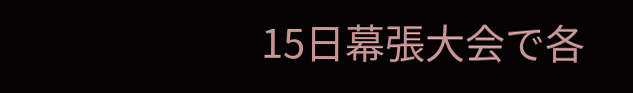15日幕張大会で各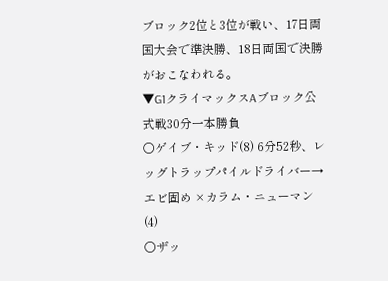ブロック2位と3位が戦い、17日両国大会で準決勝、18日両国で決勝がおこなわれる。
▼G1クライマックスAブロック公式戦30分一本勝負
○ゲイブ・キッド(8) 6分52秒、レッグトラップパイルドライバー→エビ固め ×カラム・ニューマン(4)
○ザッ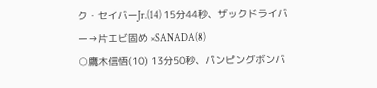ク・セイバーJr.(14) 15分44秒、ザックドライバー→片エビ固め ×SANADA(8)
○鷹木信悟(10) 13分50秒、パンピングボンバ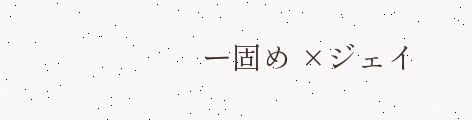ー固め ×ジェイ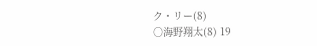ク・リー(8)
○海野翔太(8) 19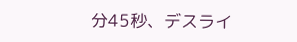分45秒、デスライ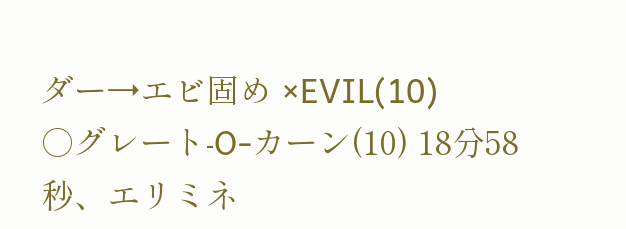ダー→エビ固め ×EVIL(10)
○グレート-O-カーン(10) 18分58秒、エリミネ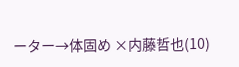ーター→体固め ×内藤哲也(10)